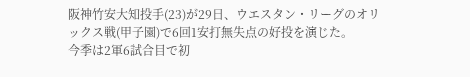阪神竹安大知投手(23)が29日、ウエスタン・リーグのオリックス戦(甲子園)で6回1安打無失点の好投を演じた。
今季は2軍6試合目で初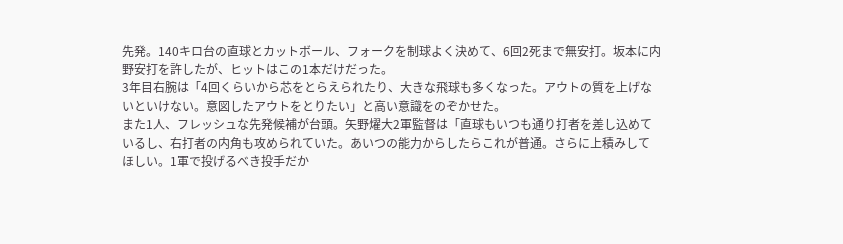先発。140キロ台の直球とカットボール、フォークを制球よく決めて、6回2死まで無安打。坂本に内野安打を許したが、ヒットはこの1本だけだった。
3年目右腕は「4回くらいから芯をとらえられたり、大きな飛球も多くなった。アウトの質を上げないといけない。意図したアウトをとりたい」と高い意識をのぞかせた。
また1人、フレッシュな先発候補が台頭。矢野燿大2軍監督は「直球もいつも通り打者を差し込めているし、右打者の内角も攻められていた。あいつの能力からしたらこれが普通。さらに上積みしてほしい。1軍で投げるべき投手だか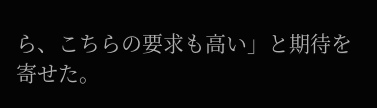ら、こちらの要求も高い」と期待を寄せた。